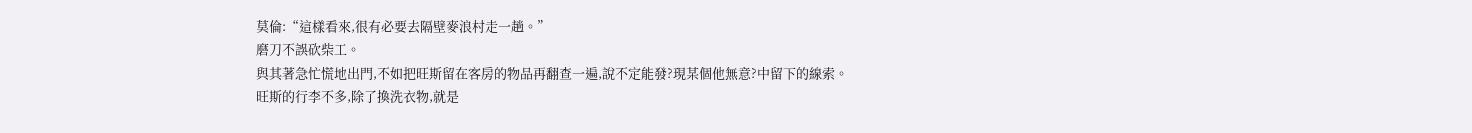莫倫:“這樣看來,很有必要去隔壁麥浪村走一趟。”
磨刀不誤砍柴工。
與其著急忙慌地出門,不如把旺斯留在客房的物品再翻查一遍,說不定能發?現某個他無意?中留下的線索。
旺斯的行李不多,除了換洗衣物,就是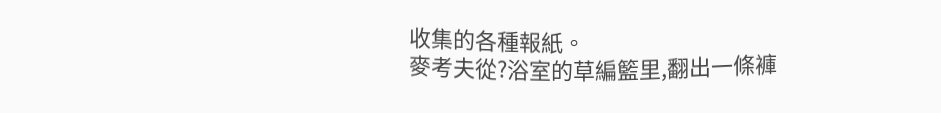收集的各種報紙。
麥考夫從?浴室的草編籃里,翻出一條褲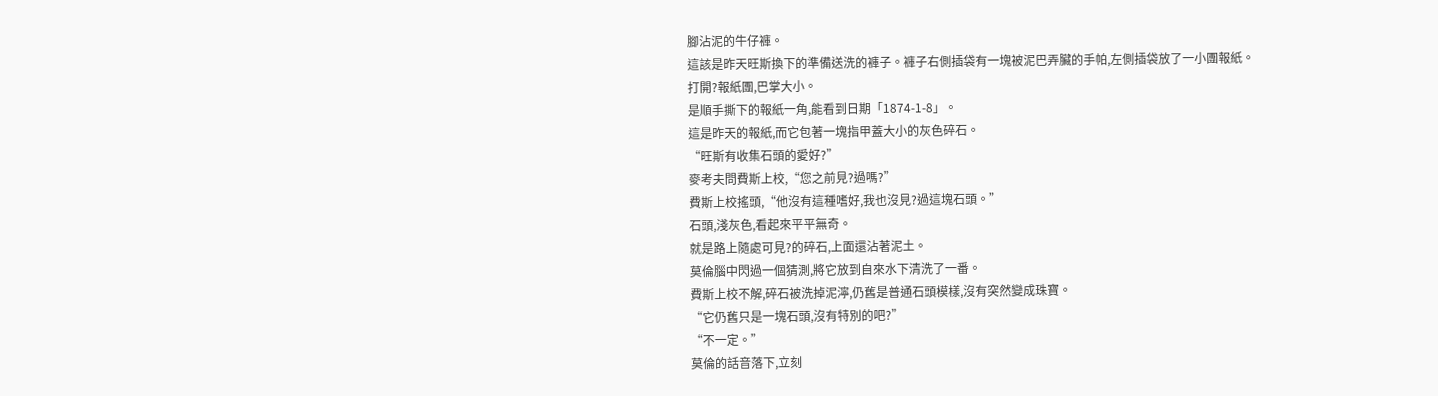腳沾泥的牛仔褲。
這該是昨天旺斯換下的準備送洗的褲子。褲子右側插袋有一塊被泥巴弄臟的手帕,左側插袋放了一小團報紙。
打開?報紙團,巴掌大小。
是順手撕下的報紙一角,能看到日期「1874-1-8」。
這是昨天的報紙,而它包著一塊指甲蓋大小的灰色碎石。
“旺斯有收集石頭的愛好?”
麥考夫問費斯上校,“您之前見?過嗎?”
費斯上校搖頭,“他沒有這種嗜好,我也沒見?過這塊石頭。”
石頭,淺灰色,看起來平平無奇。
就是路上隨處可見?的碎石,上面還沾著泥土。
莫倫腦中閃過一個猜測,將它放到自來水下清洗了一番。
費斯上校不解,碎石被洗掉泥濘,仍舊是普通石頭模樣,沒有突然變成珠寶。
“它仍舊只是一塊石頭,沒有特別的吧?”
“不一定。”
莫倫的話音落下,立刻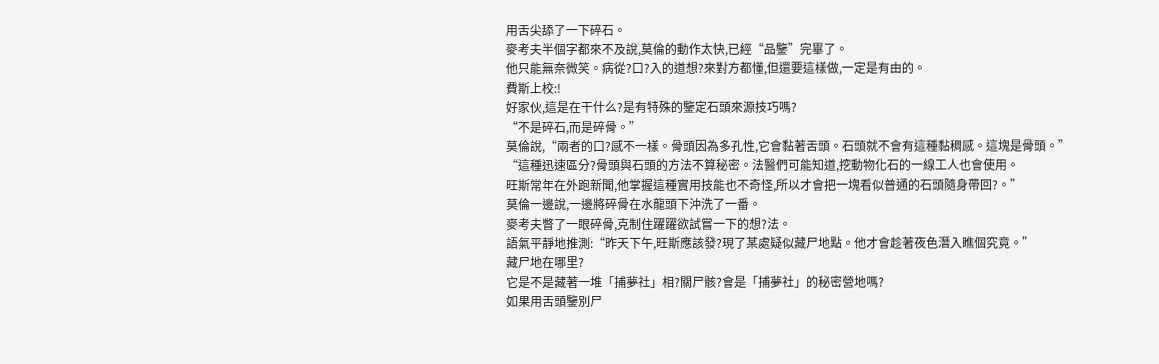用舌尖舔了一下碎石。
麥考夫半個字都來不及說,莫倫的動作太快,已經“品鑒”完畢了。
他只能無奈微笑。病從?口?入的道想?來對方都懂,但還要這樣做,一定是有由的。
費斯上校:!
好家伙,這是在干什么?是有特殊的鑒定石頭來源技巧嗎?
“不是碎石,而是碎骨。”
莫倫說,“兩者的口?感不一樣。骨頭因為多孔性,它會黏著舌頭。石頭就不會有這種黏稠感。這塊是骨頭。”
“這種迅速區分?骨頭與石頭的方法不算秘密。法醫們可能知道,挖動物化石的一線工人也會使用。
旺斯常年在外跑新聞,他掌握這種實用技能也不奇怪,所以才會把一塊看似普通的石頭隨身帶回?。”
莫倫一邊說,一邊將碎骨在水龍頭下沖洗了一番。
麥考夫瞥了一眼碎骨,克制住躍躍欲試嘗一下的想?法。
語氣平靜地推測:“昨天下午,旺斯應該發?現了某處疑似藏尸地點。他才會趁著夜色潛入瞧個究竟。”
藏尸地在哪里?
它是不是藏著一堆「捕夢社」相?關尸骸?會是「捕夢社」的秘密營地嗎?
如果用舌頭鑒別尸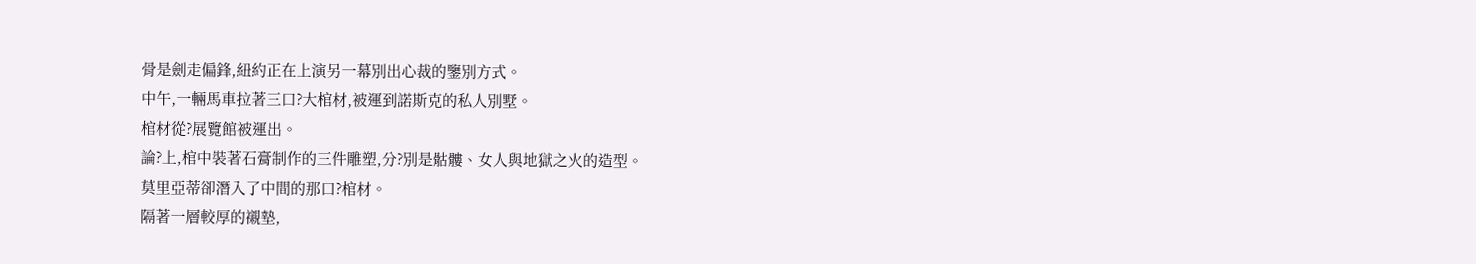骨是劍走偏鋒,紐約正在上演另一幕別出心裁的鑒別方式。
中午,一輛馬車拉著三口?大棺材,被運到諾斯克的私人別墅。
棺材從?展覽館被運出。
論?上,棺中裝著石膏制作的三件雕塑,分?別是骷髏、女人與地獄之火的造型。
莫里亞蒂卻潛入了中間的那口?棺材。
隔著一層較厚的襯墊,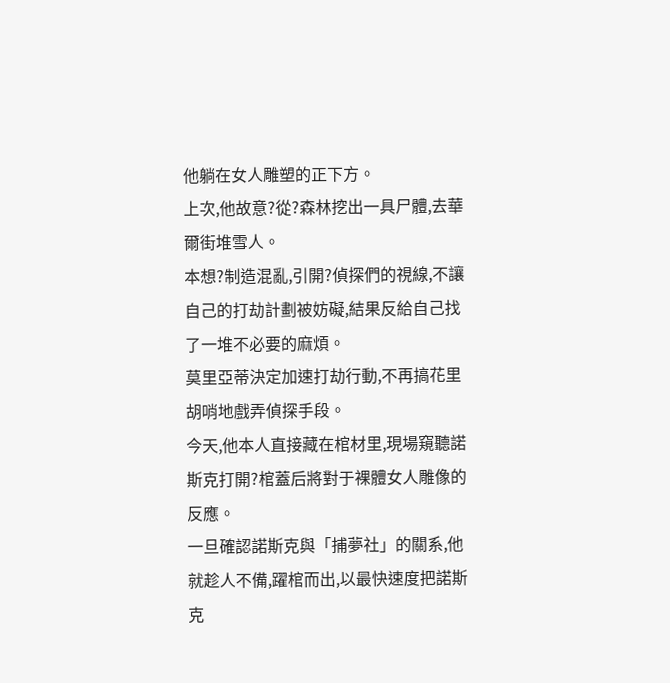他躺在女人雕塑的正下方。
上次,他故意?從?森林挖出一具尸體,去華爾街堆雪人。
本想?制造混亂,引開?偵探們的視線,不讓自己的打劫計劃被妨礙,結果反給自己找了一堆不必要的麻煩。
莫里亞蒂決定加速打劫行動,不再搞花里胡哨地戲弄偵探手段。
今天,他本人直接藏在棺材里,現場窺聽諾斯克打開?棺蓋后將對于裸體女人雕像的反應。
一旦確認諾斯克與「捕夢社」的關系,他就趁人不備,躍棺而出,以最快速度把諾斯克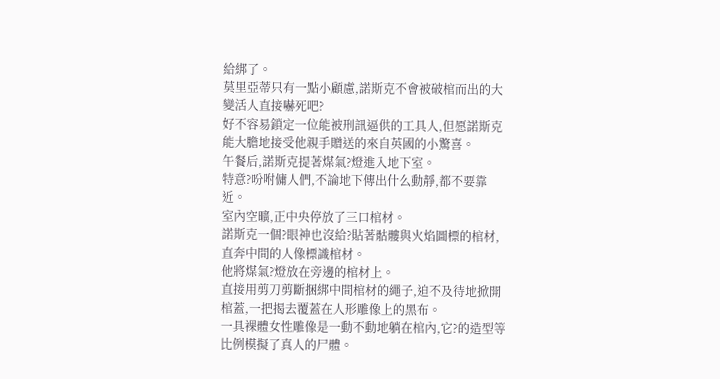給綁了。
莫里亞蒂只有一點小顧慮,諾斯克不會被破棺而出的大變活人直接嚇死吧?
好不容易鎖定一位能被刑訊逼供的工具人,但愿諾斯克能大膽地接受他親手贈送的來自英國的小驚喜。
午餐后,諾斯克提著煤氣?燈進入地下室。
特意?吩咐傭人們,不論地下傳出什么動靜,都不要靠近。
室內空曠,正中央停放了三口棺材。
諾斯克一個?眼神也沒給?貼著骷髏與火焰圖標的棺材,直奔中間的人像標識棺材。
他將煤氣?燈放在旁邊的棺材上。
直接用剪刀剪斷捆綁中間棺材的繩子,迫不及待地掀開棺蓋,一把揭去覆蓋在人形雕像上的黑布。
一具裸體女性雕像是一動不動地躺在棺內,它?的造型等比例模擬了真人的尸體。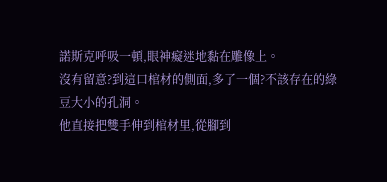諾斯克呼吸一頓,眼神癡迷地黏在雕像上。
沒有留意?到這口棺材的側面,多了一個?不該存在的綠豆大小的孔洞。
他直接把雙手伸到棺材里,從腳到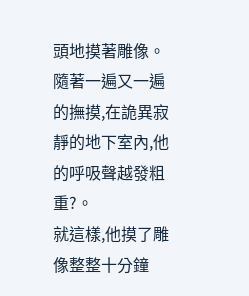頭地摸著雕像。
隨著一遍又一遍的撫摸,在詭異寂靜的地下室內,他的呼吸聲越發粗重?。
就這樣,他摸了雕像整整十分鐘